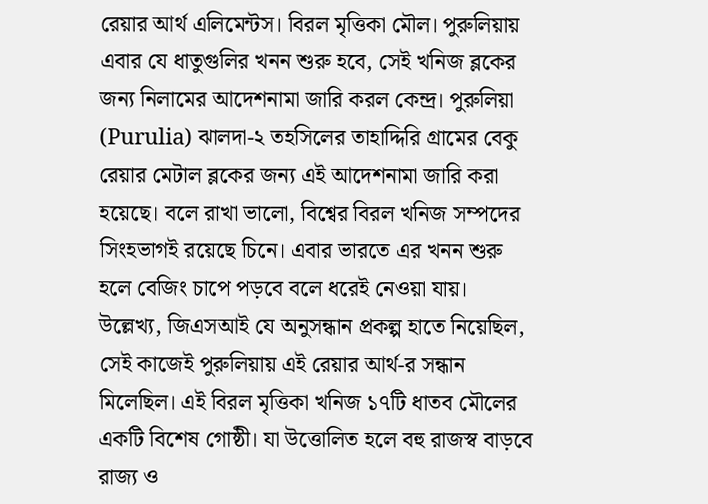রেয়ার আর্থ এলিমেন্টস। বিরল মৃত্তিকা মৌল। পুরুলিয়ায় এবার যে ধাতুগুলির খনন শুরু হবে, সেই খনিজ ব্লকের জন্য নিলামের আদেশনামা জারি করল কেন্দ্র। পুরুলিয়া (Purulia) ঝালদা-২ তহসিলের তাহাদ্দিরি গ্রামের বেকু রেয়ার মেটাল ব্লকের জন্য এই আদেশনামা জারি করা হয়েছে। বলে রাখা ভালো, বিশ্বের বিরল খনিজ সম্পদের সিংহভাগই রয়েছে চিনে। এবার ভারতে এর খনন শুরু হলে বেজিং চাপে পড়বে বলে ধরেই নেওয়া যায়।
উল্লেখ্য, জিএসআই যে অনুসন্ধান প্রকল্প হাতে নিয়েছিল, সেই কাজেই পুরুলিয়ায় এই রেয়ার আর্থ-র সন্ধান মিলেছিল। এই বিরল মৃত্তিকা খনিজ ১৭টি ধাতব মৌলের একটি বিশেষ গোষ্ঠী। যা উত্তোলিত হলে বহু রাজস্ব বাড়বে রাজ্য ও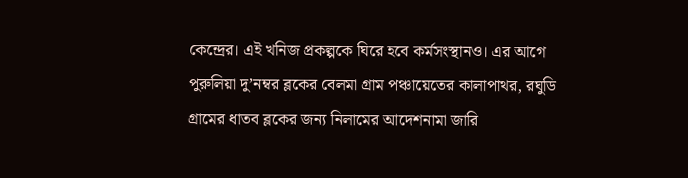কেন্দ্রের। এই খনিজ প্রকল্পকে ঘিরে হবে কর্মসংস্থানও। এর আগে পুরুলিয়া দু’নম্বর ব্লকের বেলমা গ্রাম পঞ্চায়েতের কালাপাথর, রঘুডি গ্রামের ধাতব ব্লকের জন্য নিলামের আদেশনামা জারি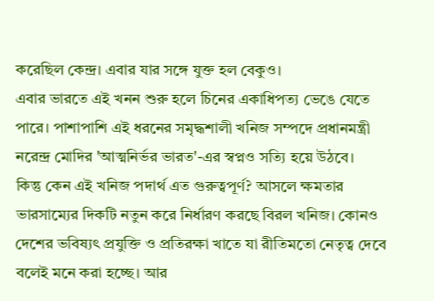করেছিল কেন্দ্র। এবার যার সঙ্গে যুক্ত হল বেকুও।
এবার ভারতে এই খনন শুরু হলে চিনের একাধিপত্য ভেঙে যেতে পারে। পাশাপাশি এই ধরনের সমৃদ্ধশালী খনিজ সম্পদে প্রধানমন্ত্রী নরেন্দ্র মোদির 'আত্মনির্ভর ভারত'-এর স্বপ্নও সত্যি হয়ে উঠবে।
কিন্তু কেন এই খনিজ পদার্থ এত গুরুত্বপূর্ণ? আসলে ক্ষমতার ভারসাম্যের দিকটি নতুন করে নির্ধারণ করছে বিরল খনিজ। কোনও দেশের ভবিষ্যৎ প্রযুক্তি ও প্রতিরক্ষা খাতে যা রীতিমতো নেতৃত্ব দেবে বলেই মনে করা হচ্ছে। আর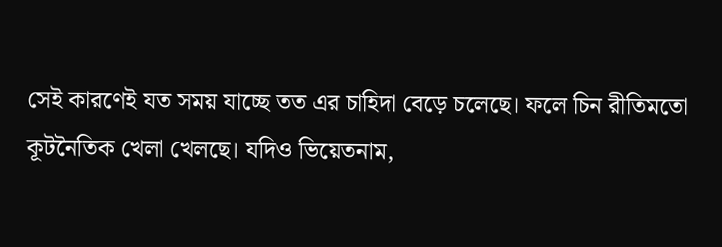সেই কারণেই যত সময় যাচ্ছে তত এর চাহিদা বেড়ে চলেছে। ফলে চিন রীতিমতো কূটনৈতিক খেলা খেলছে। যদিও ভিয়েতনাম,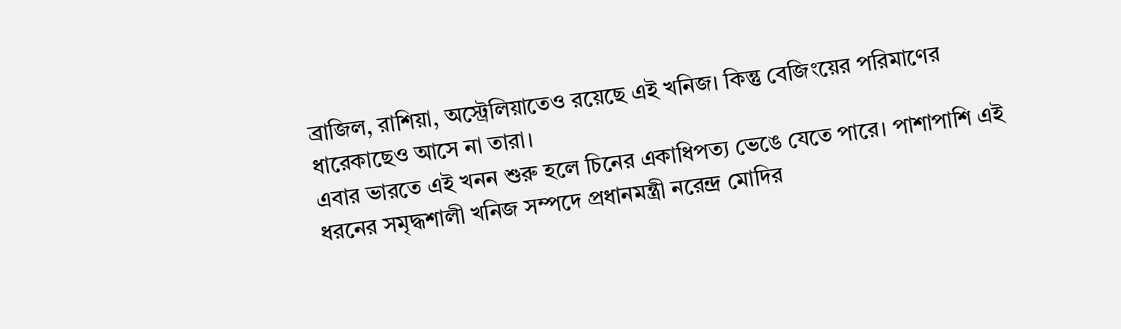ব্রাজিল, রাশিয়া, অস্ট্রেলিয়াতেও রয়েছে এই খনিজ। কিন্তু বেজিংয়ের পরিমাণের ধারেকাছেও আসে না তারা।
এবার ভারতে এই খনন শুরু হলে চিনের একাধিপত্য ভেঙে যেতে পারে। পাশাপাশি এই ধরনের সমৃদ্ধশালী খনিজ সম্পদে প্রধানমন্ত্রী নরেন্দ্র মোদির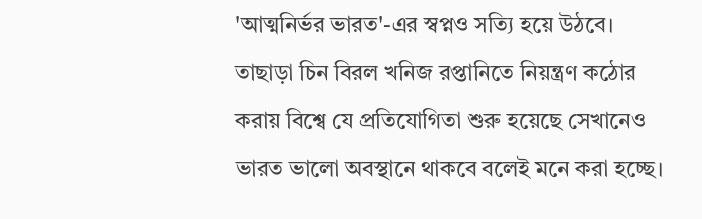'আত্মনির্ভর ভারত'-এর স্বপ্নও সত্যি হয়ে উঠবে। তাছাড়া চিন বিরল খনিজ রপ্তানিতে নিয়ন্ত্রণ কঠোর করায় বিশ্বে যে প্রতিযোগিতা শুরু হয়েছে সেখানেও ভারত ভালো অবস্থানে থাকবে বলেই মনে করা হচ্ছে।